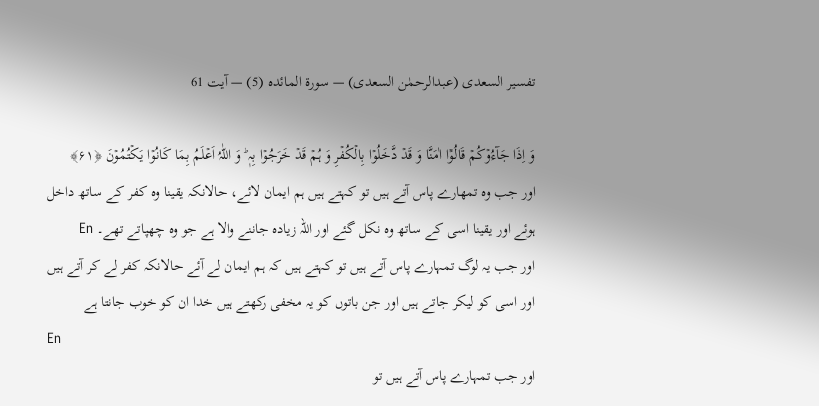تفسیر السعدی (عبدالرحمٰن السعدی) — سورۃ المائده (5) — آیت 61

وَ اِذَا جَآءُوۡکُمۡ قَالُوۡۤا اٰمَنَّا وَ قَدۡ دَّخَلُوۡا بِالۡکُفۡرِ وَ ہُمۡ قَدۡ خَرَجُوۡا بِہٖ ؕ وَ اللّٰہُ اَعۡلَمُ بِمَا کَانُوۡا یَکۡتُمُوۡنَ ﴿۶۱﴾
اور جب وہ تمھارے پاس آتے ہیں تو کہتے ہیں ہم ایمان لائے، حالانکہ یقینا وہ کفر کے ساتھ داخل ہوئے اور یقینا اسی کے ساتھ وہ نکل گئے اور اللہ زیادہ جاننے والا ہے جو وہ چھپاتے تھے۔ En
اور جب یہ لوگ تمہارے پاس آتے ہیں تو کہتے ہیں کہ ہم ایمان لے آئے حالانکہ کفر لے کر آتے ہیں اور اسی کو لیکر جاتے ہیں اور جن باتوں کو یہ مخفی رکھتے ہیں خدا ان کو خوب جانتا ہے
En
اور جب تمہارے پاس آتے ہیں تو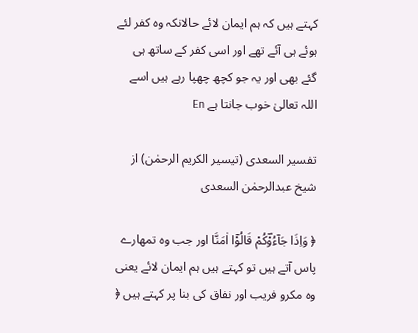کہتے ہیں کہ ہم ایمان لائے حالانکہ وه کفر لئے ہوئے ہی آئے تھے اور اسی کفر کے ساتھ ہی گئے بھی اور یہ جو کچھ چھپا رہے ہیں اسے اللہ تعالیٰ خوب جانتا ہے En

تفسیر السعدی (تیسیر الکریم الرحمٰن) از شیخ عبدالرحمٰن السعدی

﴿ وَاِذَا جَآءُوْؔكُمْ قَالُوْۤا اٰمَنَّا اور جب وہ تمھارے پاس آتے ہیں تو کہتے ہیں ہم ایمان لائے یعنی وہ مکرو فریب اور نفاق کی بنا پر کہتے ہیں ﴿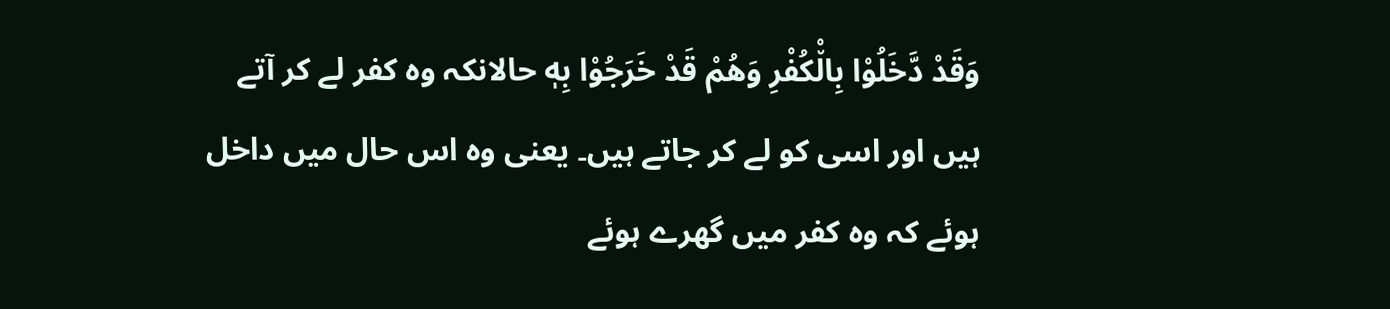وَقَدْ دَّخَلُوْا بِالْ٘كُفْرِ وَهُمْ قَدْ خَرَجُوْا بِهٖ حالانکہ وہ کفر لے کر آتے ہیں اور اسی کو لے کر جاتے ہیں۔ یعنی وہ اس حال میں داخل ہوئے کہ وہ کفر میں گھرے ہوئے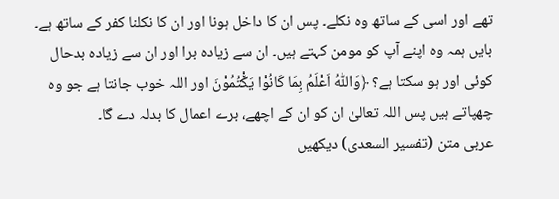تھے اور اسی کے ساتھ وہ نکلے۔ پس ان کا داخل ہونا اور ان کا نکلنا کفر کے ساتھ ہے۔ بایں ہمہ وہ اپنے آپ کو مومن کہتے ہیں۔ ان سے زیادہ برا اور ان سے زیادہ بدحال کوئی اور ہو سکتا ہے؟ ﴿وَاللّٰهُ اَعْلَمُ بِمَا كَانُوْا یَكْ٘تُمُوْنَ اور اللہ خوب جانتا ہے جو وہ چھپاتے ہیں پس اللہ تعالیٰ ان کو ان کے اچھے، برے اعمال کا بدلہ دے گا۔
عربی متن (تفسیر السعدی) دیکھیں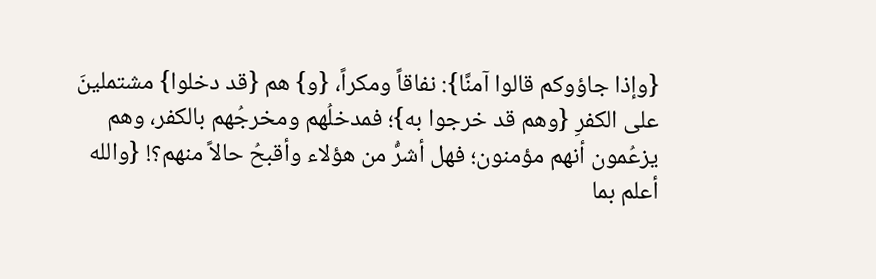{وإذا جاؤوكم قالوا آمنَّا}: نفاقاً ومكراً، {و} هم {قد دخلوا} مشتملينَ على الكفرِ {وهم قد خرجوا به}؛ فمدخلُهم ومخرجُهم بالكفر، وهم يزعُمون أنهم مؤمنون؛ فهل أشرُّ من هؤلاء وأقبحُ حالاً منهم؟! {والله أعلم بما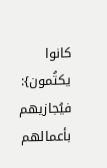كانوا يكتُمون}: فيُجازيهم بأعمالهم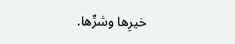خيرِها وشرِّها.